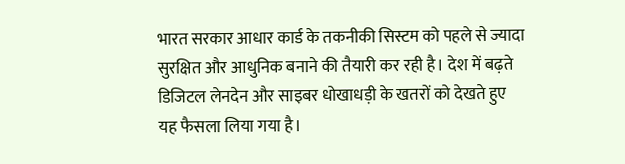भारत सरकार आधार कार्ड के तकनीकी सिस्टम को पहले से ज्यादा सुरक्षित और आधुनिक बनाने की तैयारी कर रही है। देश में बढ़ते डिजिटल लेनदेन और साइबर धोखाधड़ी के खतरों को देखते हुए यह फैसला लिया गया है।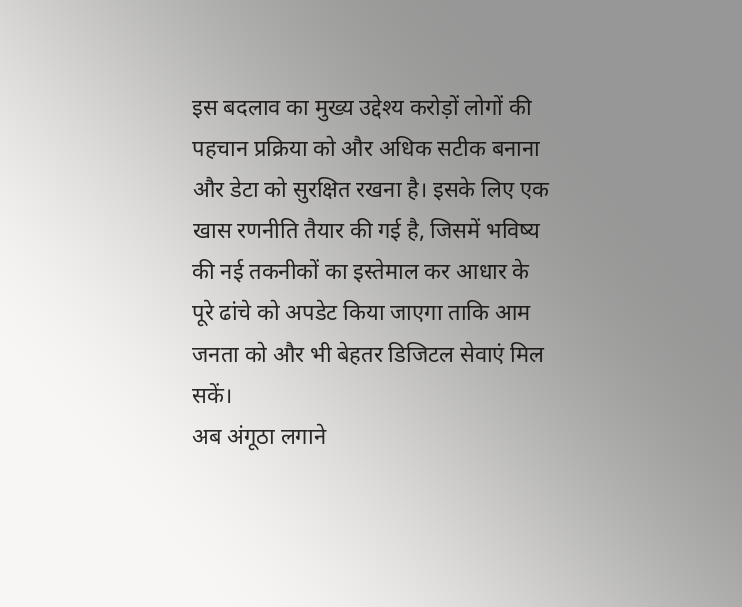इस बदलाव का मुख्य उद्देश्य करोड़ों लोगों की पहचान प्रक्रिया को और अधिक सटीक बनाना और डेटा को सुरक्षित रखना है। इसके लिए एक खास रणनीति तैयार की गई है, जिसमें भविष्य की नई तकनीकों का इस्तेमाल कर आधार के पूरे ढांचे को अपडेट किया जाएगा ताकि आम जनता को और भी बेहतर डिजिटल सेवाएं मिल सकें।
अब अंगूठा लगाने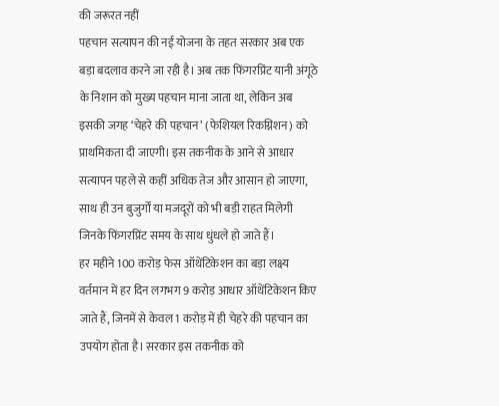की जरूरत नहीं
पहचान सत्यापन की नई योजना के तहत सरकार अब एक बड़ा बदलाव करने जा रही है। अब तक फिंगरप्रिंट यानी अंगूठे के निशान को मुख्य पहचान माना जाता था, लेकिन अब इसकी जगह ‘चेहरे की पहचान’ (फेशियल रिकग्निशन) को प्राथमिकता दी जाएगी। इस तकनीक के आने से आधार सत्यापन पहले से कहीं अधिक तेज और आसान हो जाएगा, साथ ही उन बुजुर्गों या मजदूरों को भी बड़ी राहत मिलेगी जिनके फिंगरप्रिंट समय के साथ धुंधले हो जाते हैं।
हर महीने 100 करोड़ फेस ऑथेंटिकेशन का बड़ा लक्ष्य
वर्तमान में हर दिन लगभग 9 करोड़ आधार ऑथेंटिकेशन किए जाते हैं, जिनमें से केवल 1 करोड़ में ही चेहरे की पहचान का उपयोग होता है। सरकार इस तकनीक को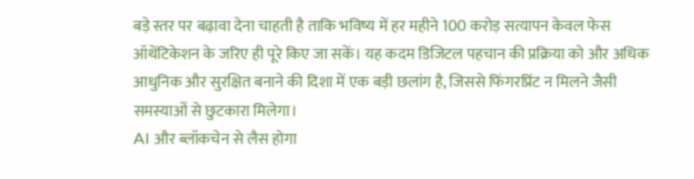बड़े स्तर पर बढ़ावा देना चाहती है ताकि भविष्य में हर महीने 100 करोड़ सत्यापन केवल फेस ऑथेंटिकेशन के जरिए ही पूरे किए जा सकें। यह कदम डिजिटल पहचान की प्रक्रिया को और अधिक आधुनिक और सुरक्षित बनाने की दिशा में एक बड़ी छलांग है, जिससे फिंगरप्रिंट न मिलने जैसी समस्याओं से छुटकारा मिलेगा।
AI और ब्लॉकचेन से लैस होगा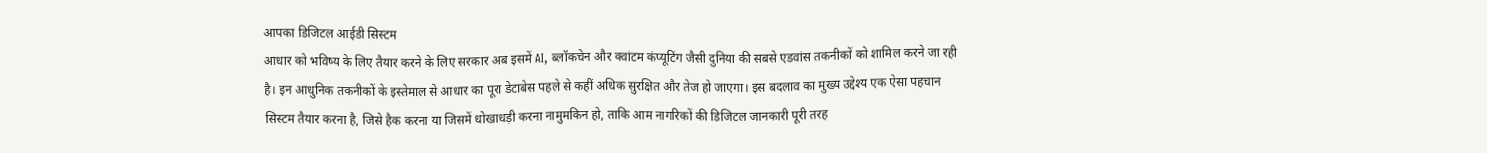आपका डिजिटल आईडी सिस्टम
आधार को भविष्य के लिए तैयार करने के लिए सरकार अब इसमें AI, ब्लॉकचेन और क्वांटम कंप्यूटिंग जैसी दुनिया की सबसे एडवांस तकनीकों को शामिल करने जा रही है। इन आधुनिक तकनीकों के इस्तेमाल से आधार का पूरा डेटाबेस पहले से कहीं अधिक सुरक्षित और तेज हो जाएगा। इस बदलाव का मुख्य उद्देश्य एक ऐसा पहचान सिस्टम तैयार करना है, जिसे हैक करना या जिसमें धोखाधड़ी करना नामुमकिन हो, ताकि आम नागरिकों की डिजिटल जानकारी पूरी तरह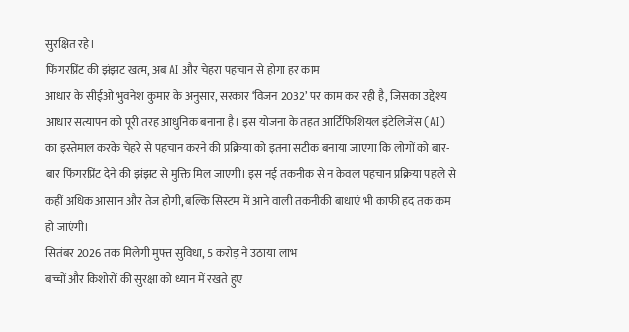सुरक्षित रहे।
फिंगरप्रिंट की झंझट खत्म, अब AI और चेहरा पहचान से होगा हर काम
आधार के सीईओ भुवनेश कुमार के अनुसार, सरकार ‘विजन 2032’ पर काम कर रही है, जिसका उद्देश्य आधार सत्यापन को पूरी तरह आधुनिक बनाना है। इस योजना के तहत आर्टिफिशियल इंटेलिजेंस (AI) का इस्तेमाल करके चेहरे से पहचान करने की प्रक्रिया को इतना सटीक बनाया जाएगा कि लोगों को बार-बार फिंगरप्रिंट देने की झंझट से मुक्ति मिल जाएगी। इस नई तकनीक से न केवल पहचान प्रक्रिया पहले से कहीं अधिक आसान और तेज होगी, बल्कि सिस्टम में आने वाली तकनीकी बाधाएं भी काफी हद तक कम हो जाएंगी।
सितंबर 2026 तक मिलेगी मुफ्त सुविधा, 5 करोड़ ने उठाया लाभ
बच्चों और किशोरों की सुरक्षा को ध्यान में रखते हुए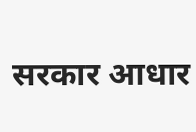सरकार आधार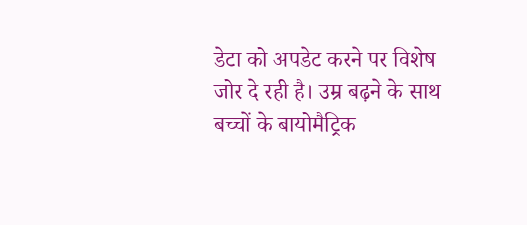डेटा को अपडेट करने पर विशेष जोर दे रही है। उम्र बढ़ने के साथ बच्चों के बायोमैट्रिक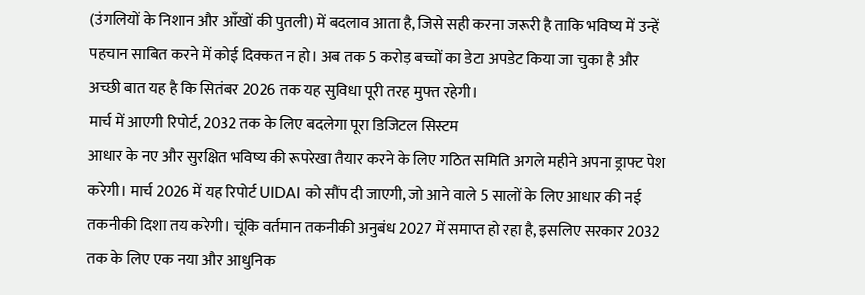(उंगलियों के निशान और आँखों की पुतली) में बदलाव आता है, जिसे सही करना जरूरी है ताकि भविष्य में उन्हें पहचान साबित करने में कोई दिक्कत न हो। अब तक 5 करोड़ बच्चों का डेटा अपडेट किया जा चुका है और अच्छी बात यह है कि सितंबर 2026 तक यह सुविधा पूरी तरह मुफ्त रहेगी।
मार्च में आएगी रिपोर्ट, 2032 तक के लिए बदलेगा पूरा डिजिटल सिस्टम
आधार के नए और सुरक्षित भविष्य की रूपरेखा तैयार करने के लिए गठित समिति अगले महीने अपना ड्राफ्ट पेश करेगी। मार्च 2026 में यह रिपोर्ट UIDAI को सौंप दी जाएगी, जो आने वाले 5 सालों के लिए आधार की नई तकनीकी दिशा तय करेगी। चूंकि वर्तमान तकनीकी अनुबंध 2027 में समाप्त हो रहा है, इसलिए सरकार 2032 तक के लिए एक नया और आधुनिक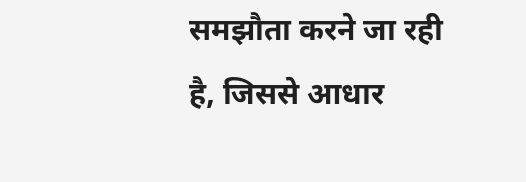समझौता करने जा रही है, जिससे आधार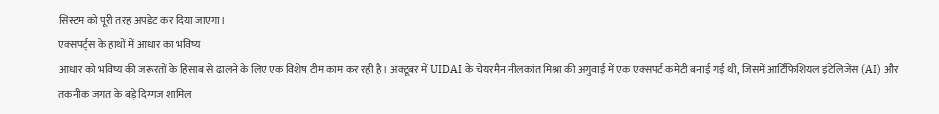सिस्टम को पूरी तरह अपडेट कर दिया जाएगा।
एक्सपर्ट्स के हाथों में आधार का भविष्य
आधार को भविष्य की जरूरतों के हिसाब से ढालने के लिए एक विशेष टीम काम कर रही है। अक्टूबर में UIDAI के चेयरमैन नीलकांत मिश्रा की अगुवाई में एक एक्सपर्ट कमेटी बनाई गई थी, जिसमें आर्टिफिशियल इंटेलिजेंस (AI) और तकनीक जगत के बड़े दिग्गज शामिल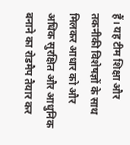हैं। यह टीम शिक्षा और तकनीकी विशेषज्ञों के साथ मिलकर आधार को और अधिक सुरक्षित और आधुनिक बनाने का रोडमैप तैयार कर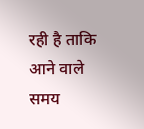रही है ताकि आने वाले समय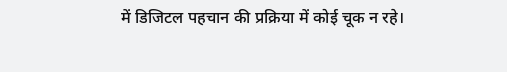में डिजिटल पहचान की प्रक्रिया में कोई चूक न रहे।